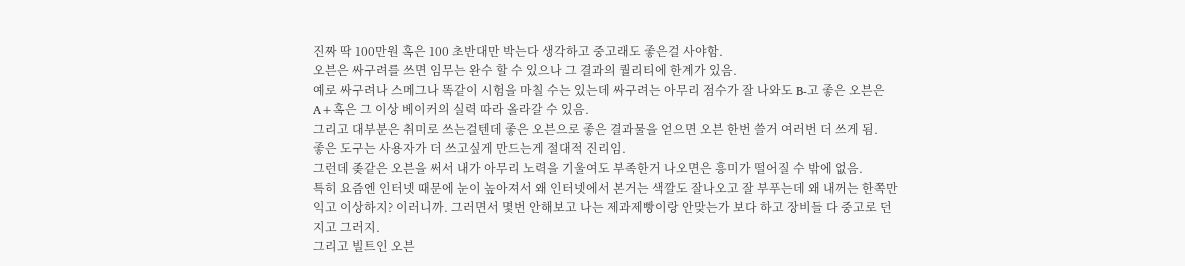진짜 딱 100만원 혹은 100 초반대만 박는다 생각하고 중고래도 좋은걸 사야함.
오븐은 싸구려를 쓰면 임무는 완수 할 수 있으나 그 결과의 퀄리티에 한계가 있음.
예로 싸구려나 스메그나 똑같이 시험을 마칠 수는 있는데 싸구려는 아무리 점수가 잘 나와도 B-고 좋은 오븐은 A+혹은 그 이상 베이커의 실력 따라 올라갈 수 있음.
그리고 대부분은 취미로 쓰는걸텐데 좋은 오븐으로 좋은 결과물을 얻으면 오븐 한번 쓸거 여러번 더 쓰게 됨.
좋은 도구는 사용자가 더 쓰고싶게 만드는게 절대적 진리임.
그런데 좆같은 오븐을 써서 내가 아무리 노력을 기울여도 부족한거 나오면은 흥미가 떨어질 수 밖에 없음.
특히 요즘엔 인터넷 때문에 눈이 높아져서 왜 인터넷에서 본거는 색깔도 잘나오고 잘 부푸는데 왜 내꺼는 한쪽만 익고 이상하지? 이러니까. 그러면서 몇번 안해보고 나는 제과제빵이랑 안맞는가 보다 하고 장비들 다 중고로 던지고 그러지.
그리고 빌트인 오븐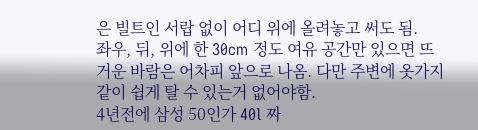은 빌트인 서랍 없이 어디 위에 올려놓고 써도 됨.
좌우, 뒤, 위에 한 30cm 정도 여유 공간만 있으면 뜨거운 바람은 어차피 앞으로 나옴. 다만 주변에 옷가지 같이 쉽게 탈 수 있는거 없어야함.
4년전에 삼성 50인가 40l 짜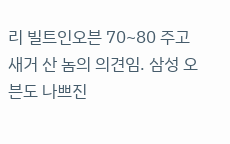리 빌트인오븐 70~80 주고 새거 산 놈의 의견임. 삼성 오븐도 나쁘진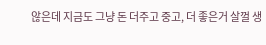않은데 지금도 그냥 돈 더주고 중고, 더 좋은거 살껄 생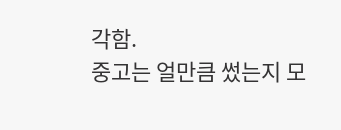각함.
중고는 얼만큼 썼는지 모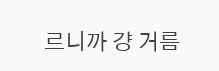르니까 걍 거름